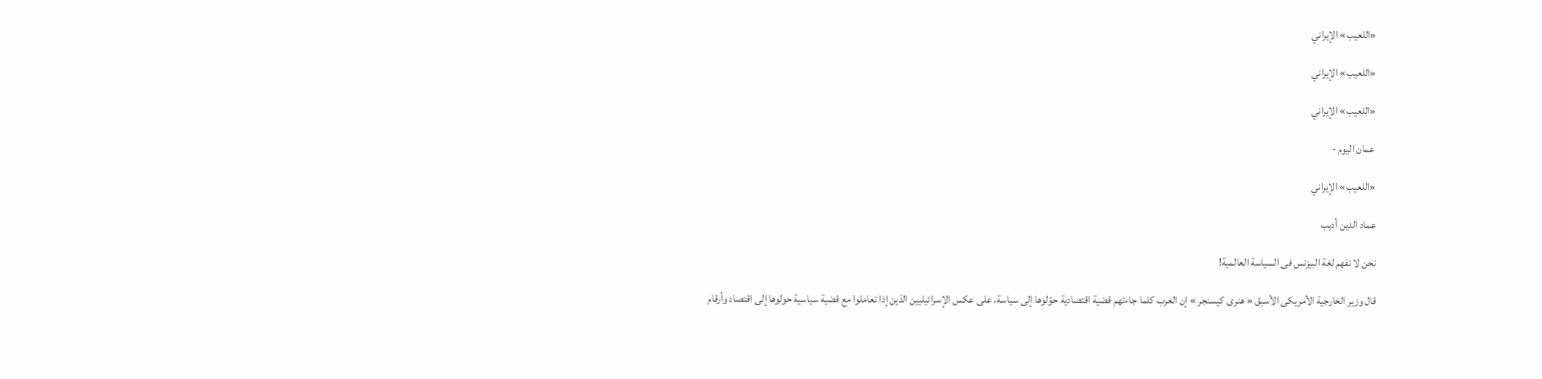«اللعيب» الإيراني

«اللعيب» الإيراني

«اللعيب» الإيراني

 عمان اليوم -

«اللعيب» الإيراني

عماد الدين أديب

نحن لا نفهم لغة البيزنس فى السياسة العالمية!

قال وزير الخارجية الأمريكى الأسبق « هنرى كيسنجر » إن العرب كلما جاءتهم قضية اقتصادية حوّلوها إلى سياسة، على عكس الإسرائيليين الذين إذا تعاملوا مع قضية سياسية حولوها إلى اقتصاد وأرقام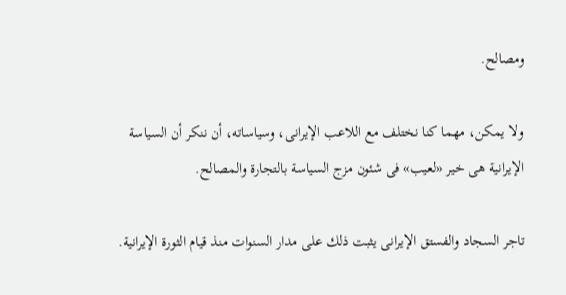ومصالح.

ولا يمكن، مهما كنا نختلف مع اللاعب الإيرانى، وسياساته، أن ننكر أن السياسة الإيرانية هى خير «لعيب» فى شئون مزج السياسة بالتجارة والمصالح.

تاجر السجاد والفستق الإيرانى يثبت ذلك على مدار السنوات منذ قيام الثورة الإيرانية.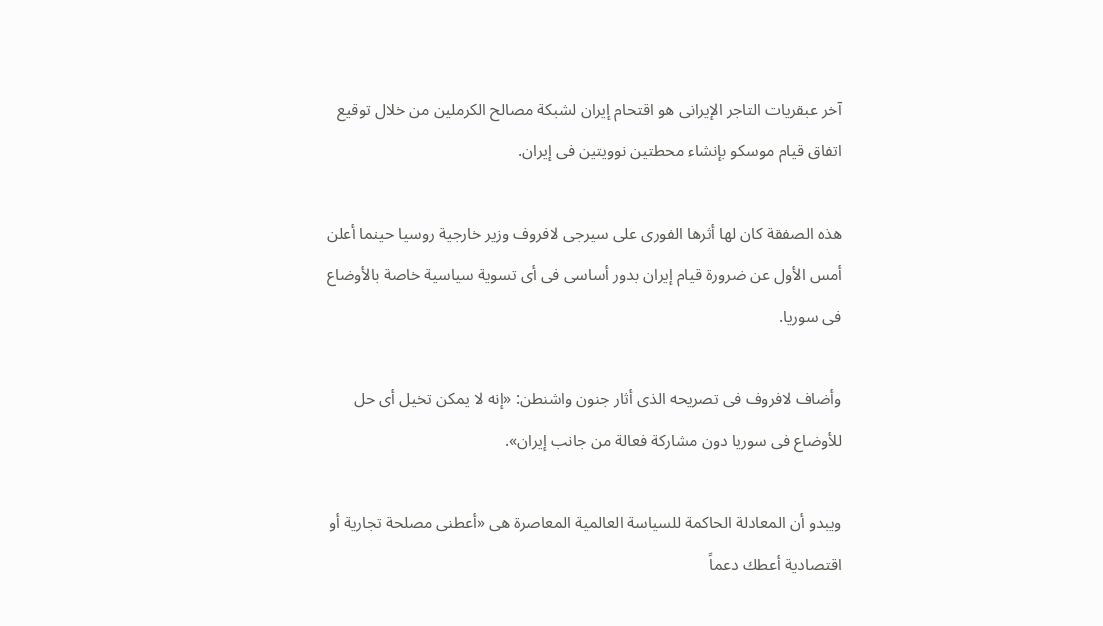آخر عبقريات التاجر الإيرانى هو اقتحام إيران لشبكة مصالح الكرملين من خلال توقيع اتفاق قيام موسكو بإنشاء محطتين نوويتين فى إيران.

هذه الصفقة كان لها أثرها الفورى على سيرجى لافروف وزير خارجية روسيا حينما أعلن أمس الأول عن ضرورة قيام إيران بدور أساسى فى أى تسوية سياسية خاصة بالأوضاع فى سوريا.

وأضاف لافروف فى تصريحه الذى أثار جنون واشنطن: «إنه لا يمكن تخيل أى حل للأوضاع فى سوريا دون مشاركة فعالة من جانب إيران».

ويبدو أن المعادلة الحاكمة للسياسة العالمية المعاصرة هى «أعطنى مصلحة تجارية أو اقتصادية أعطك دعماً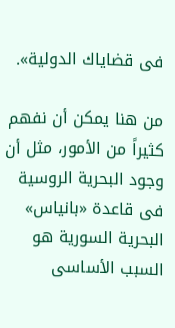فى قضاياك الدولية».

من هنا يمكن أن نفهم كثيراً من الأمور، مثل أن وجود البحرية الروسية فى قاعدة «بانياس» البحرية السورية هو السبب الأساسى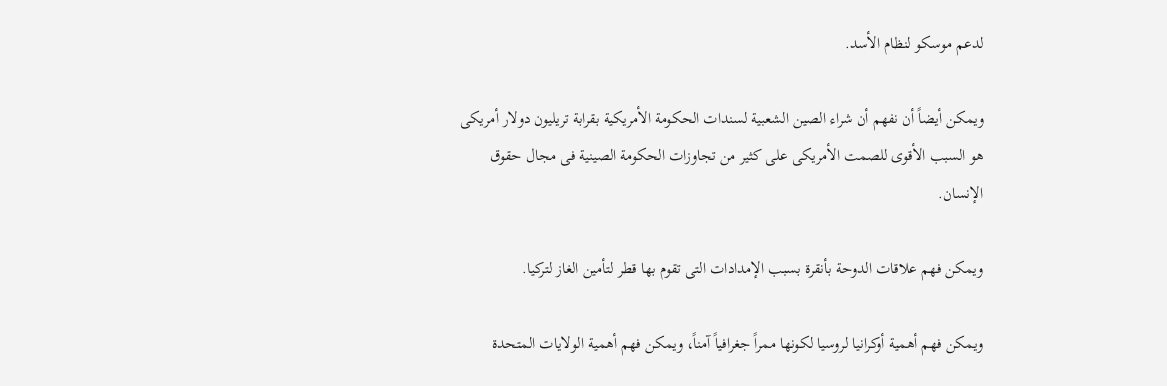لدعم موسكو لنظام الأسد.

ويمكن أيضاً أن نفهم أن شراء الصين الشعبية لسندات الحكومة الأمريكية بقرابة تريليون دولار أمريكى هو السبب الأقوى للصمت الأمريكى على كثير من تجاوزات الحكومة الصينية فى مجال حقوق الإنسان.

ويمكن فهم علاقات الدوحة بأنقرة بسبب الإمدادات التى تقوم بها قطر لتأمين الغاز لتركيا.

ويمكن فهم أهمية أوكرانيا لروسيا لكونها ممراً جغرافياً آمناً، ويمكن فهم أهمية الولايات المتحدة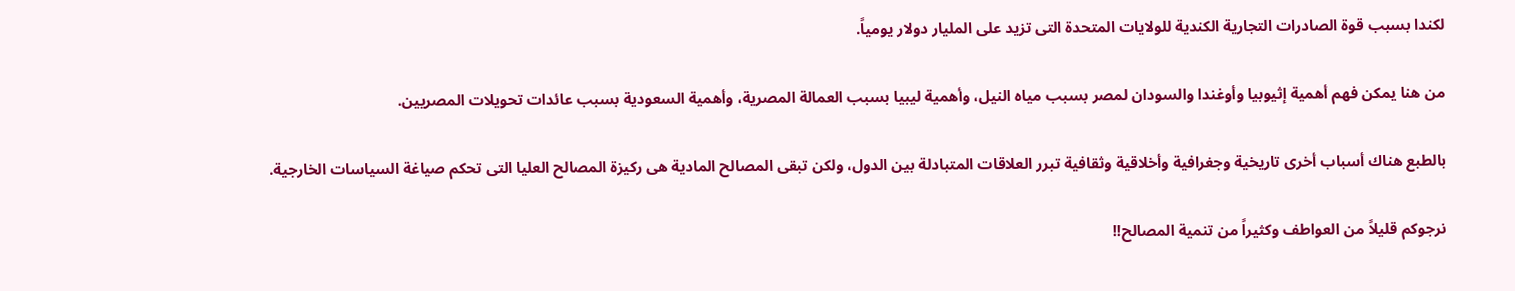لكندا بسبب قوة الصادرات التجارية الكندية للولايات المتحدة التى تزيد على المليار دولار يومياً.

من هنا يمكن فهم أهمية إثيوبيا وأوغندا والسودان لمصر بسبب مياه النيل، وأهمية ليبيا بسبب العمالة المصرية، وأهمية السعودية بسبب عائدات تحويلات المصريين.

بالطبع هناك أسباب أخرى تاريخية وجغرافية وأخلاقية وثقافية تبرر العلاقات المتبادلة بين الدول، ولكن تبقى المصالح المادية هى ركيزة المصالح العليا التى تحكم صياغة السياسات الخارجية.

نرجوكم قليلاً من العواطف وكثيراً من تنمية المصالح!!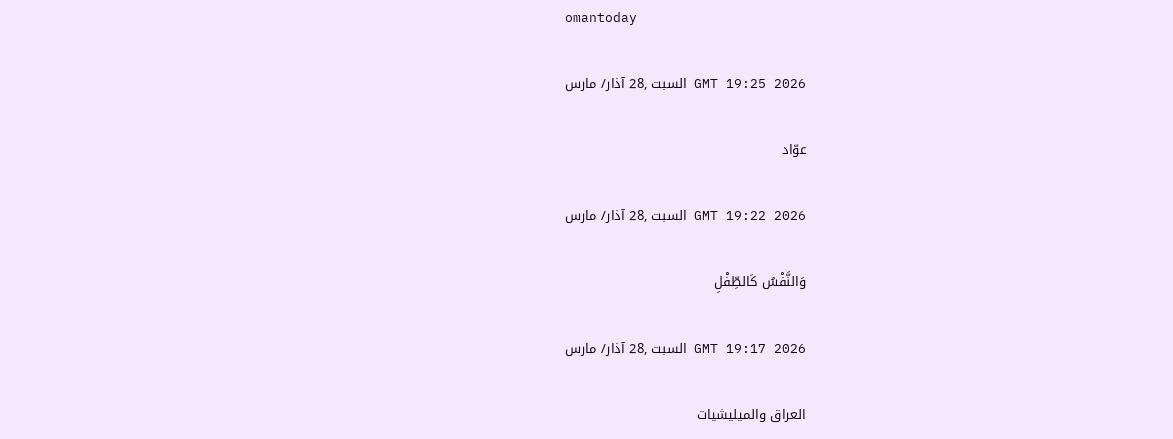omantoday

GMT 19:25 2026 السبت ,28 آذار/ مارس

عوّاد

GMT 19:22 2026 السبت ,28 آذار/ مارس

وَالنَّفْسُ كَالطِّفْلِ

GMT 19:17 2026 السبت ,28 آذار/ مارس

العراق والميليشيات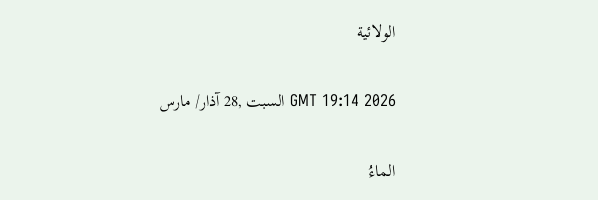الولائية

GMT 19:14 2026 السبت ,28 آذار/ مارس

الماءُ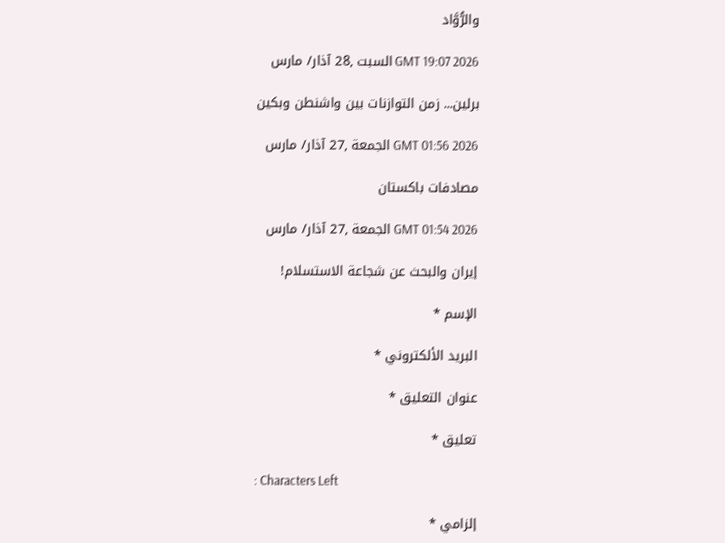والرُّوَّاد

GMT 19:07 2026 السبت ,28 آذار/ مارس

برلين... زمن التوازنات بين واشنطن وبكين

GMT 01:56 2026 الجمعة ,27 آذار/ مارس

مصادفات باكستان

GMT 01:54 2026 الجمعة ,27 آذار/ مارس

إيران والبحث عن شجاعة الاستسلام!

الإسم *

البريد الألكتروني *

عنوان التعليق *

تعليق *

: Characters Left

إلزامي *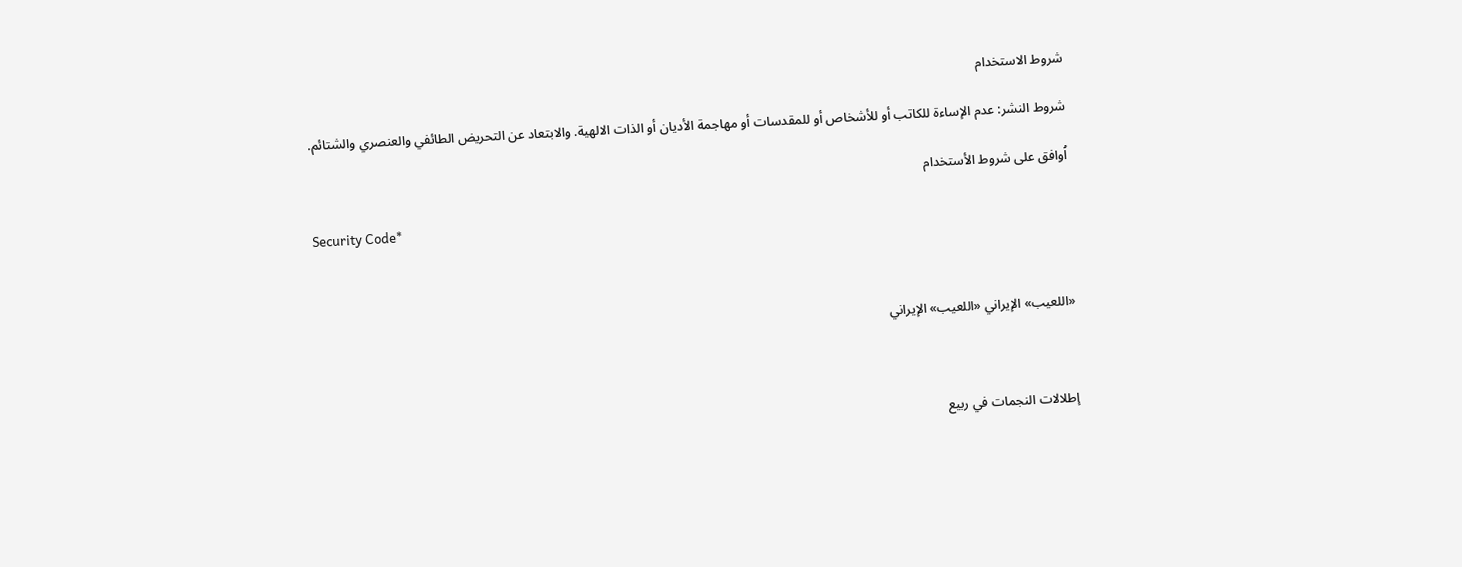شروط الاستخدام

شروط النشر: عدم الإساءة للكاتب أو للأشخاص أو للمقدسات أو مهاجمة الأديان أو الذات الالهية. والابتعاد عن التحريض الطائفي والعنصري والشتائم.

اُوافق على شروط الأستخدام

Security Code*



«اللعيب» الإيراني «اللعيب» الإيراني



إطلالات النجمات في ربيع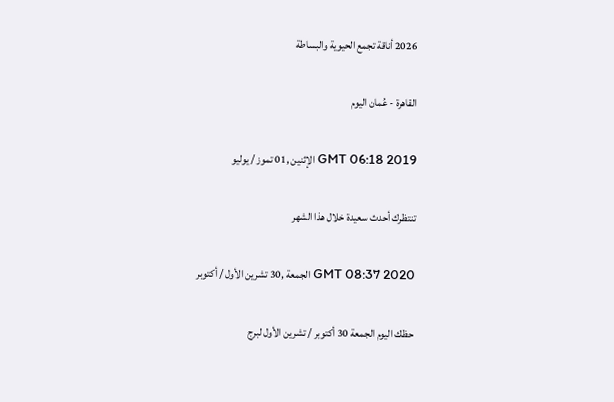2026 أناقة تجمع الحيوية والبساطة

القاهرة - عُمان اليوم

GMT 06:18 2019 الإثنين ,01 تموز / يوليو

تنتظرك أحدث سعيدة خلال هذا الشهر

GMT 08:37 2020 الجمعة ,30 تشرين الأول / أكتوبر

حظك اليوم الجمعة 30 أكتوبر / تشرين الأول لبرج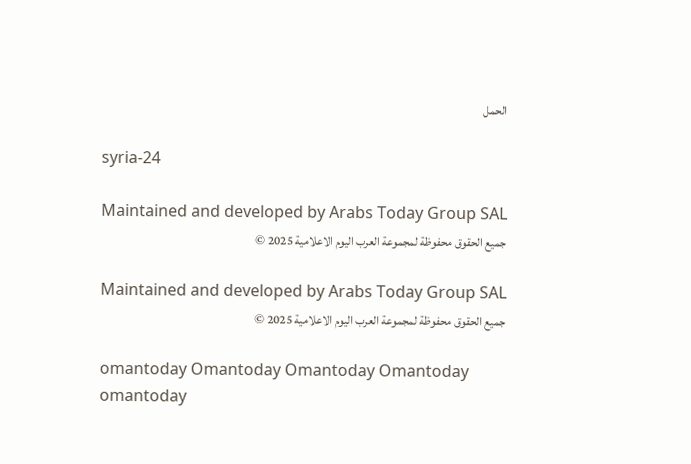الحمل

syria-24

Maintained and developed by Arabs Today Group SAL
جميع الحقوق محفوظة لمجموعة العرب اليوم الاعلامية 2025 ©

Maintained and developed by Arabs Today Group SAL
جميع الحقوق محفوظة لمجموعة العرب اليوم الاعلامية 2025 ©

omantoday Omantoday Omantoday Omantoday
omantoday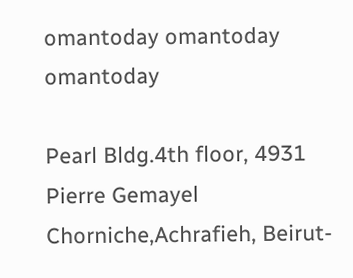omantoday omantoday
omantoday

Pearl Bldg.4th floor, 4931 Pierre Gemayel Chorniche,Achrafieh, Beirut-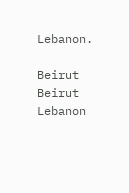Lebanon.

Beirut Beirut Lebanon